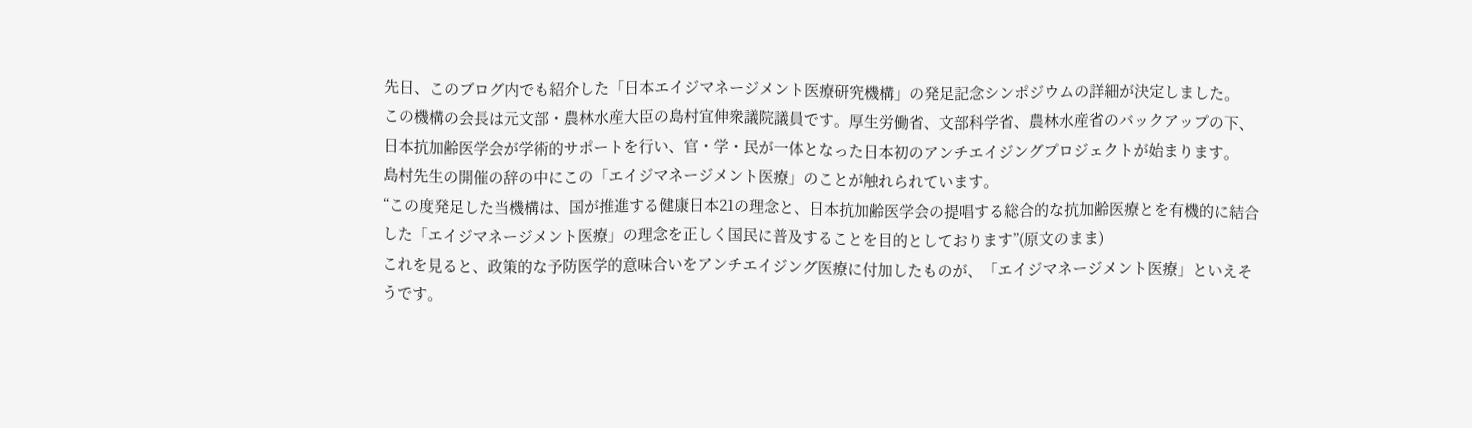先日、このブログ内でも紹介した「日本エイジマネージメント医療研究機構」の発足記念シンポジウムの詳細が決定しました。
この機構の会長は元文部・農林水産大臣の島村宜伸衆議院議員です。厚生労働省、文部科学省、農林水産省のバックアップの下、日本抗加齢医学会が学術的サポートを行い、官・学・民が一体となった日本初のアンチエイジングプロジェクトが始まります。
島村先生の開催の辞の中にこの「エイジマネージメント医療」のことが触れられています。
“この度発足した当機構は、国が推進する健康日本21の理念と、日本抗加齢医学会の提唱する総合的な抗加齢医療とを有機的に結合した「エイジマネージメント医療」の理念を正しく国民に普及することを目的としております”(原文のまま)
これを見ると、政策的な予防医学的意味合いをアンチエイジング医療に付加したものが、「エイジマネージメント医療」といえそうです。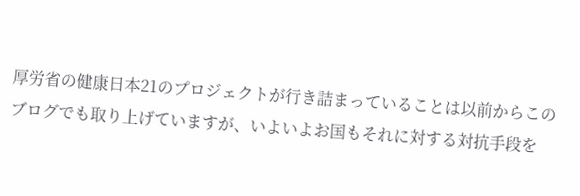厚労省の健康日本21のプロジェクトが行き詰まっていることは以前からこのブログでも取り上げていますが、いよいよお国もそれに対する対抗手段を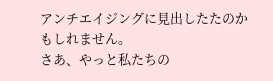アンチエイジングに見出したたのかもしれません。
さあ、やっと私たちの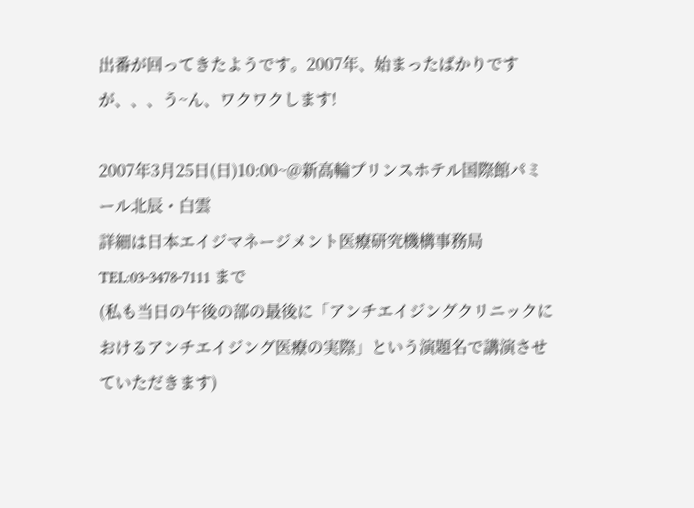出番が回ってきたようです。2007年、始まったばかりですが、、、う~ん、ワクワクします!

2007年3月25日(日)10:00~@新高輪プリンスホテル国際館パミール北辰・白雲
詳細は日本エイジマネージメント医療研究機構事務局 TEL:03-3478-7111 まで
(私も当日の午後の部の最後に「アンチエイジングクリニックにおけるアンチエイジング医療の実際」という演題名で講演させていただきます)